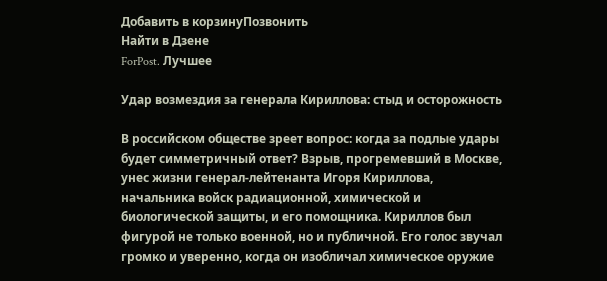Добавить в корзинуПозвонить
Найти в Дзене
ForPost. Лучшее

Удар возмездия за генерала Кириллова: стыд и осторожность

В российском обществе зреет вопрос: когда за подлые удары будет симметричный ответ? Взрыв, прогремевший в Москве, унес жизни генерал-лейтенанта Игоря Кириллова, начальника войск радиационной, химической и биологической защиты, и его помощника. Кириллов был фигурой не только военной, но и публичной. Его голос звучал громко и уверенно, когда он изобличал химическое оружие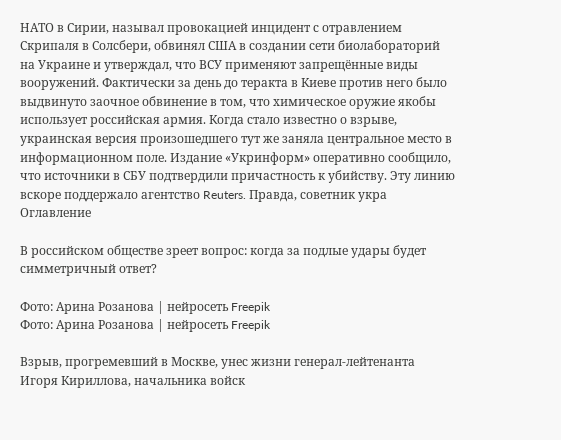НАТО в Сирии, называл провокацией инцидент с отравлением Скрипаля в Солсбери, обвинял США в создании сети биолабораторий на Украине и утверждал, что ВСУ применяют запрещённые виды вооружений. Фактически за день до теракта в Киеве против него было выдвинуто заочное обвинение в том, что химическое оружие якобы использует российская армия. Когда стало известно о взрыве, украинская версия произошедшего тут же заняла центральное место в информационном поле. Издание «Укринформ» оперативно сообщило, что источники в СБУ подтвердили причастность к убийству. Эту линию вскоре поддержало агентство Reuters. Правда, советник укра
Оглавление

В российском обществе зреет вопрос: когда за подлые удары будет симметричный ответ?

Фото: Арина Розанова | нейросеть Freepik
Фото: Арина Розанова | нейросеть Freepik

Взрыв, прогремевший в Москве, унес жизни генерал-лейтенанта Игоря Кириллова, начальника войск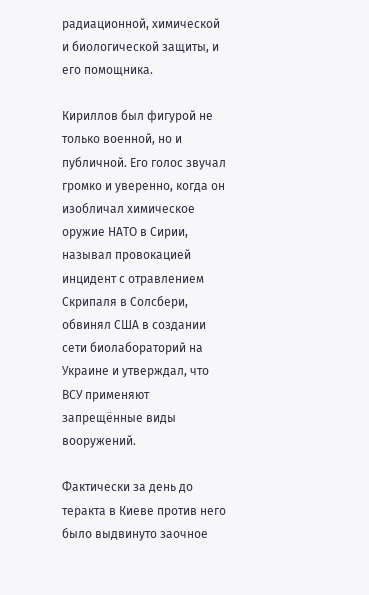радиационной, химической и биологической защиты, и его помощника.

Кириллов был фигурой не только военной, но и публичной. Его голос звучал громко и уверенно, когда он изобличал химическое оружие НАТО в Сирии, называл провокацией инцидент с отравлением Скрипаля в Солсбери, обвинял США в создании сети биолабораторий на Украине и утверждал, что ВСУ применяют запрещённые виды вооружений.

Фактически за день до теракта в Киеве против него было выдвинуто заочное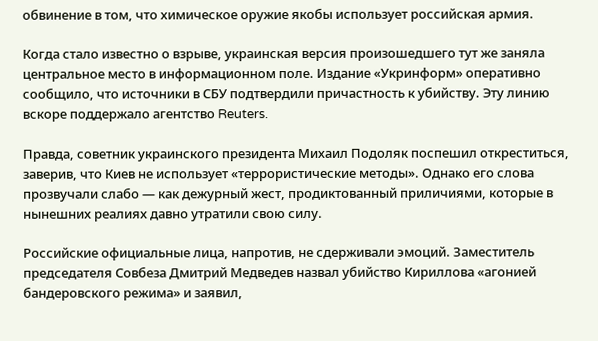обвинение в том, что химическое оружие якобы использует российская армия.

Когда стало известно о взрыве, украинская версия произошедшего тут же заняла центральное место в информационном поле. Издание «Укринформ» оперативно сообщило, что источники в СБУ подтвердили причастность к убийству. Эту линию вскоре поддержало агентство Reuters.

Правда, советник украинского президента Михаил Подоляк поспешил откреститься, заверив, что Киев не использует «террористические методы». Однако его слова прозвучали слабо — как дежурный жест, продиктованный приличиями, которые в нынешних реалиях давно утратили свою силу.

Российские официальные лица, напротив, не сдерживали эмоций. Заместитель председателя Совбеза Дмитрий Медведев назвал убийство Кириллова «агонией бандеровского режима» и заявил,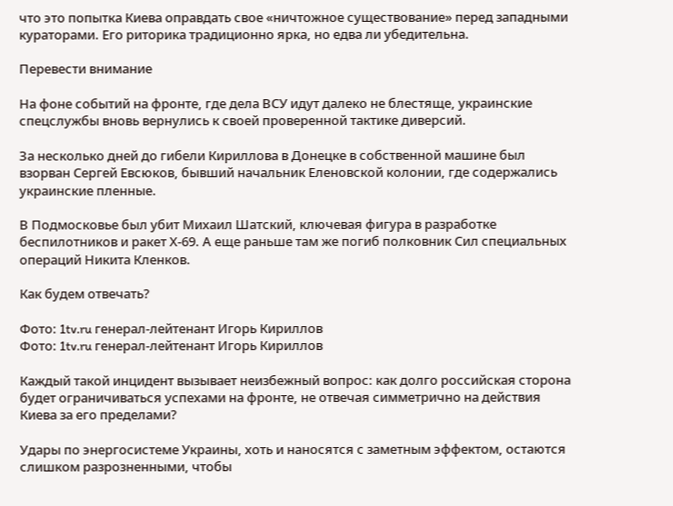что это попытка Киева оправдать свое «ничтожное существование» перед западными кураторами. Его риторика традиционно ярка, но едва ли убедительна.

Перевести внимание

На фоне событий на фронте, где дела ВСУ идут далеко не блестяще, украинские спецслужбы вновь вернулись к своей проверенной тактике диверсий.

За несколько дней до гибели Кириллова в Донецке в собственной машине был взорван Сергей Евсюков, бывший начальник Еленовской колонии, где содержались украинские пленные.

В Подмосковье был убит Михаил Шатский, ключевая фигура в разработке беспилотников и ракет Х-69. А еще раньше там же погиб полковник Сил специальных операций Никита Кленков.

Как будем отвечать?

Фото: 1tv.ru генерал-лейтенант Игорь Кириллов
Фото: 1tv.ru генерал-лейтенант Игорь Кириллов

Каждый такой инцидент вызывает неизбежный вопрос: как долго российская сторона будет ограничиваться успехами на фронте, не отвечая симметрично на действия Киева за его пределами?

Удары по энергосистеме Украины, хоть и наносятся с заметным эффектом, остаются слишком разрозненными, чтобы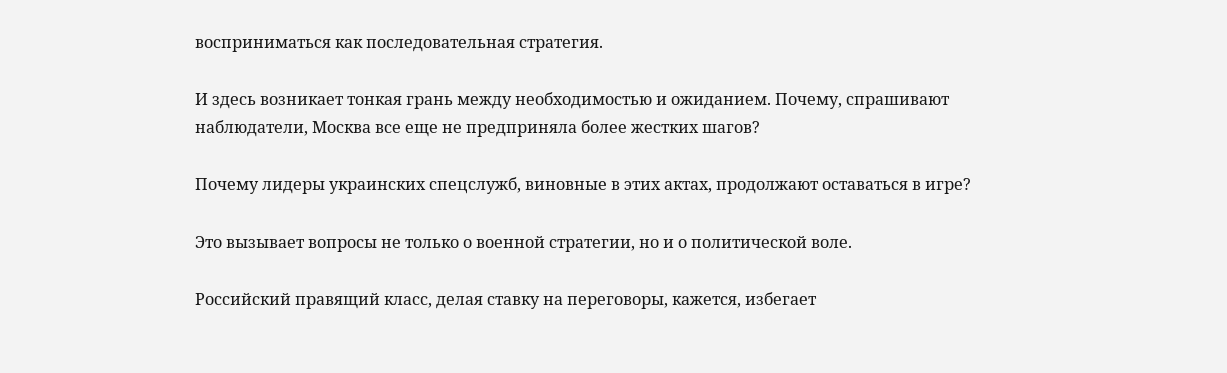восприниматься как последовательная стратегия.

И здесь возникает тонкая грань между необходимостью и ожиданием. Почему, спрашивают наблюдатели, Москва все еще не предприняла более жестких шагов?

Почему лидеры украинских спецслужб, виновные в этих актах, продолжают оставаться в игре?

Это вызывает вопросы не только о военной стратегии, но и о политической воле.

Российский правящий класс, делая ставку на переговоры, кажется, избегает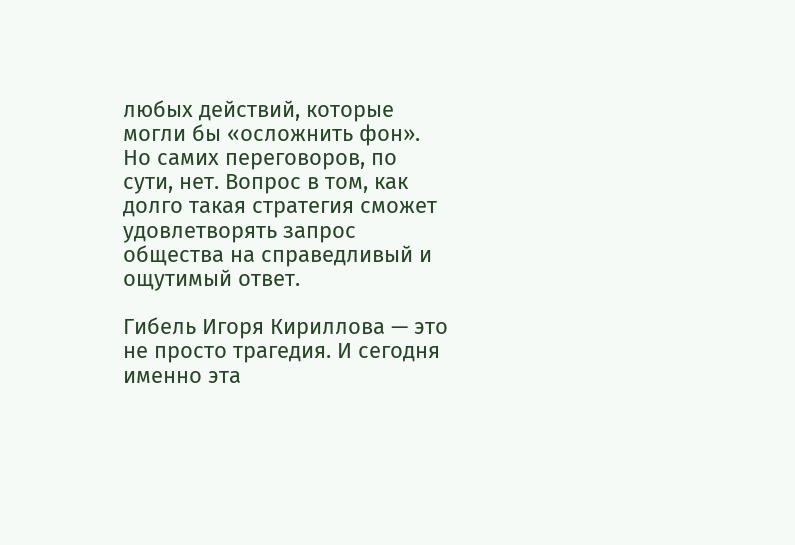любых действий, которые могли бы «осложнить фон». Но самих переговоров, по сути, нет. Вопрос в том, как долго такая стратегия сможет удовлетворять запрос общества на справедливый и ощутимый ответ.

Гибель Игоря Кириллова — это не просто трагедия. И сегодня именно эта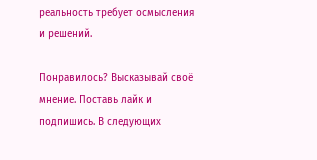реальность требует осмысления и решений.

Понравилось? Высказывай своё мнение. Поставь лайк и подпишись. В следующих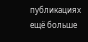публикациях ещё больше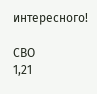интересного!

СВО
1,21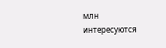млн интересуются